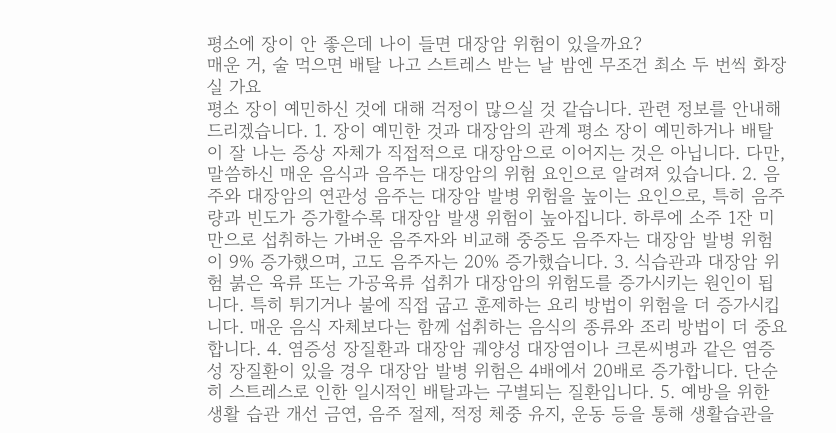평소에 장이 안 좋은데 나이 들면 대장암 위험이 있을까요?
매운 거, 술 먹으면 배탈 나고 스트레스 받는 날 밤엔 무조건 최소 두 번씩 화장실 가요
평소 장이 예민하신 것에 대해 걱정이 많으실 것 같습니다. 관련 정보를 안내해 드리겠습니다. 1. 장이 예민한 것과 대장암의 관계 평소 장이 예민하거나 배탈이 잘 나는 증상 자체가 직접적으로 대장암으로 이어지는 것은 아닙니다. 다만, 말씀하신 매운 음식과 음주는 대장암의 위험 요인으로 알려져 있습니다. 2. 음주와 대장암의 연관성 음주는 대장암 발병 위험을 높이는 요인으로, 특히 음주량과 빈도가 증가할수록 대장암 발생 위험이 높아집니다. 하루에 소주 1잔 미만으로 섭취하는 가벼운 음주자와 비교해 중증도 음주자는 대장암 발병 위험이 9% 증가했으며, 고도 음주자는 20% 증가했습니다. 3. 식습관과 대장암 위험 붉은 육류 또는 가공육류 섭취가 대장암의 위험도를 증가시키는 원인이 됩니다. 특히 튀기거나 불에 직접 굽고 훈제하는 요리 방법이 위험을 더 증가시킵니다. 매운 음식 자체보다는 함께 섭취하는 음식의 종류와 조리 방법이 더 중요합니다. 4. 염증성 장질환과 대장암 궤양성 대장염이나 크론씨병과 같은 염증성 장질환이 있을 경우 대장암 발병 위험은 4배에서 20배로 증가합니다. 단순히 스트레스로 인한 일시적인 배탈과는 구별되는 질환입니다. 5. 예방을 위한 생활 습관 개선 금연, 음주 절제, 적정 체중 유지, 운동 등을 통해 생활습관을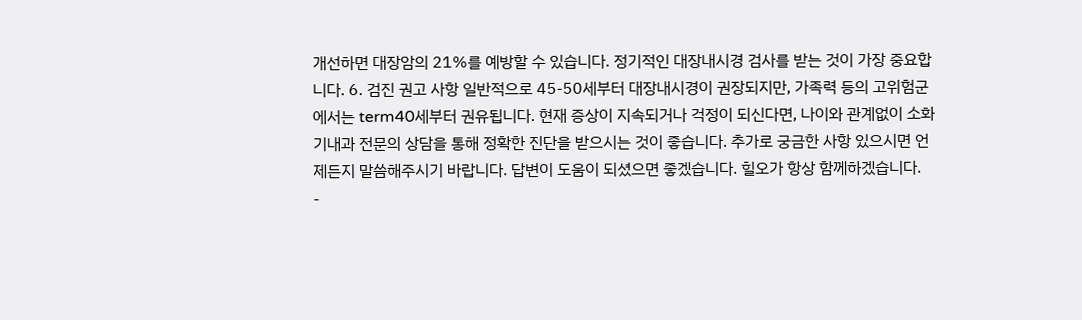개선하면 대장암의 21%를 예방할 수 있습니다. 정기적인 대장내시경 검사를 받는 것이 가장 중요합니다. 6. 검진 권고 사항 일반적으로 45-50세부터 대장내시경이 권장되지만, 가족력 등의 고위험군에서는 term40세부터 권유됩니다. 현재 증상이 지속되거나 걱정이 되신다면, 나이와 관계없이 소화기내과 전문의 상담을 통해 정확한 진단을 받으시는 것이 좋습니다. 추가로 궁금한 사항 있으시면 언제든지 말씀해주시기 바랍니다. 답변이 도움이 되셨으면 좋겠습니다. 힐오가 항상 함께하겠습니다.
-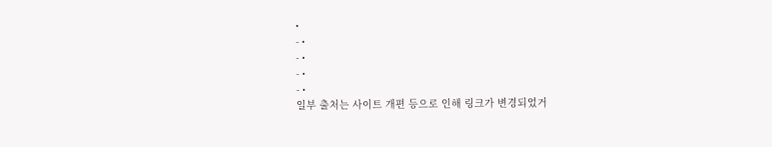•
- •
- •
- •
- •
일부 출처는 사이트 개편 등으로 인해 링크가 변경되었거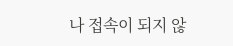나 접속이 되지 않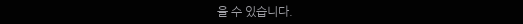을 수 있습니다.